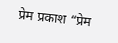प्रेम प्रकाश “प्रेम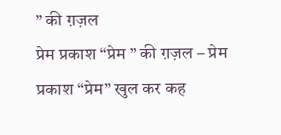” की ग़ज़ल
प्रेम प्रकाश “प्रेम ” की ग़ज़ल – प्रेम प्रकाश “प्रेम” खुल कर कह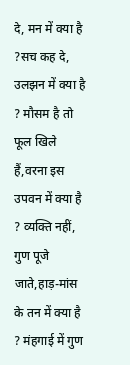दे, मन में क्या है ?सच कह दे, उलझन में क्या है ? मौसम है तो फूल खिले हैं,वरना इस उपवन में क्या है ? व्यक्ति नहीं, गुण पूजे जाते,हाड़-मांस के तन में क्या है ? मंहगाई में गुण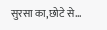सुरसा का,छोटे से…